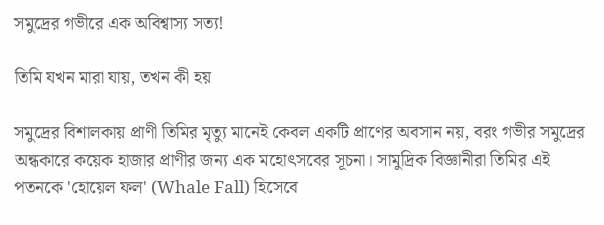সমুদ্রের গভীরে এক অবিশ্বাস্য সত্য!

তিমি যখন মারা যায়, তখন কী হয়

সমুদ্রের বিশালকায় প্রাণী তিমির মৃত্যু মানেই কেবল একটি প্রাণের অবসান নয়, বরং গভীর সমুদ্রের অন্ধকারে কয়েক হাজার প্রাণীর জন্য এক মহোৎসবের সূচনা। সামুদ্রিক বিজ্ঞানীরা তিমির এই পতনকে 'হোয়েল ফল' (Whale Fall) হিসেবে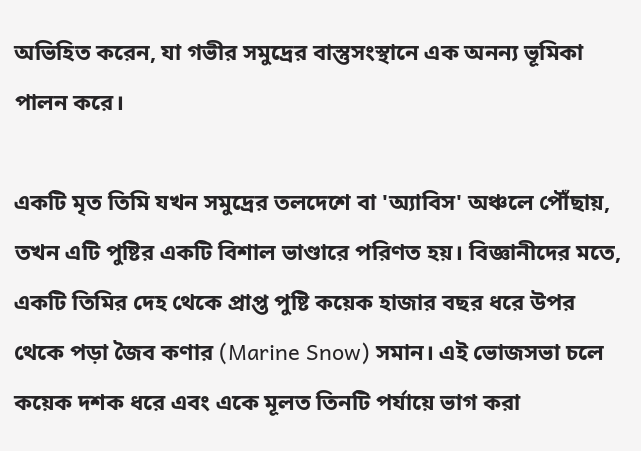অভিহিত করেন, যা গভীর সমুদ্রের বাস্তুসংস্থানে এক অনন্য ভূমিকা পালন করে।

একটি মৃত তিমি যখন সমুদ্রের তলদেশে বা 'অ্যাবিস' অঞ্চলে পৌঁছায়, তখন এটি পুষ্টির একটি বিশাল ভাণ্ডারে পরিণত হয়। বিজ্ঞানীদের মতে, একটি তিমির দেহ থেকে প্রাপ্ত পুষ্টি কয়েক হাজার বছর ধরে উপর থেকে পড়া জৈব কণার (Marine Snow) সমান। এই ভোজসভা চলে কয়েক দশক ধরে এবং একে মূলত তিনটি পর্যায়ে ভাগ করা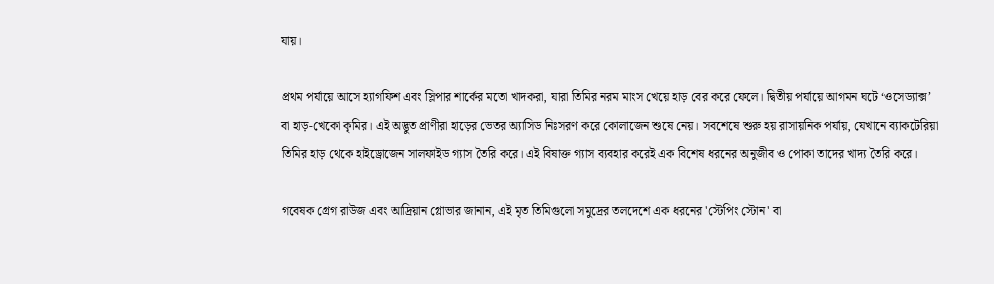যায়।

প্রথম পর্যায়ে আসে হ্যাগফিশ এবং স্লিপার শার্কের মতো খাদকরা, যারা তিমির নরম মাংস খেয়ে হাড় বের করে ফেলে। দ্বিতীয় পর্যায়ে আগমন ঘটে ‘ওসেড্যাক্স’ বা হাড়-খেকো কৃমির। এই অদ্ভুত প্রাণীরা হাড়ের ভেতর অ্যাসিড নিঃসরণ করে কোলাজেন শুষে নেয়। সবশেষে শুরু হয় রাসায়নিক পর্যায়, যেখানে ব্যাকটেরিয়া তিমির হাড় থেকে হাইড্রোজেন সালফাইড গ্যাস তৈরি করে। এই বিষাক্ত গ্যাস ব্যবহার করেই এক বিশেষ ধরনের অনুজীব ও পোকা তাদের খাদ্য তৈরি করে।

গবেষক গ্রেগ রাউজ এবং আদ্রিয়ান গ্লোভার জানান, এই মৃত তিমিগুলো সমুদ্রের তলদেশে এক ধরনের 'স্টেপিং স্টোন' বা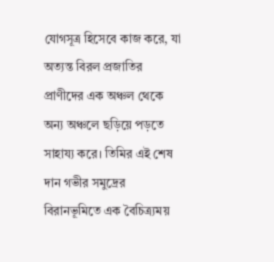যোগসূত্র হিসেবে কাজ করে, যা অত্যন্ত বিরল প্রজাতির প্রাণীদের এক অঞ্চল থেকে অন্য অঞ্চলে ছড়িয়ে পড়তে সাহায্য করে। তিমির এই শেষ দান গভীর সমুদ্রের বিরানভূমিতে এক বৈচিত্র্যময়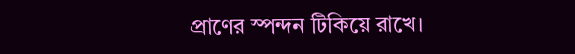প্রাণের স্পন্দন টিকিয়ে রাখে।